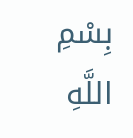بِسْمِ اللَّهِ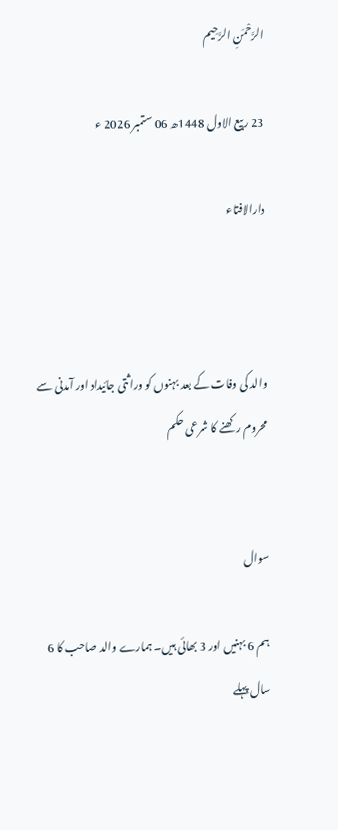الرَّحْمَنِ الرَّحِيم

23 ربیع الاول 1448ھ 06 ستمبر 2026 ء

دارالافتاء



والد کی وفات کے بعد بہنوں کو وراثتی جائیداد اور آمدنی سے محروم رکھنے کا شرعی حکم


سوال

ہم 6 بہنیں اور 3 بھائی ہیں۔ ہمارے والد صاحب کا 6 سال پہلے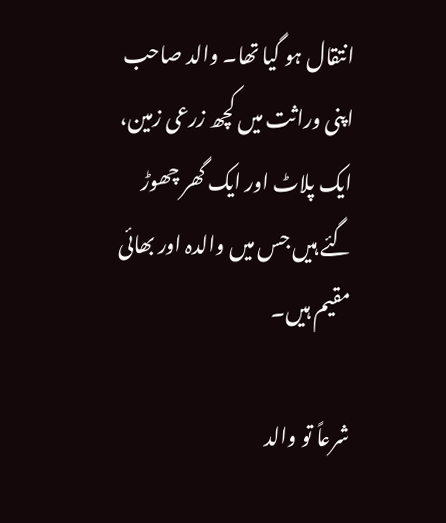انتقال ہو گیا تھا۔ والد صاحب اپنی وراثت میں کچھ زرعی زمین، ایک پلاٹ اور ایک گھر چھوڑ گئے ہیں جس میں والدہ اور بھائی مقیم ہیں۔

شرعاً تو والد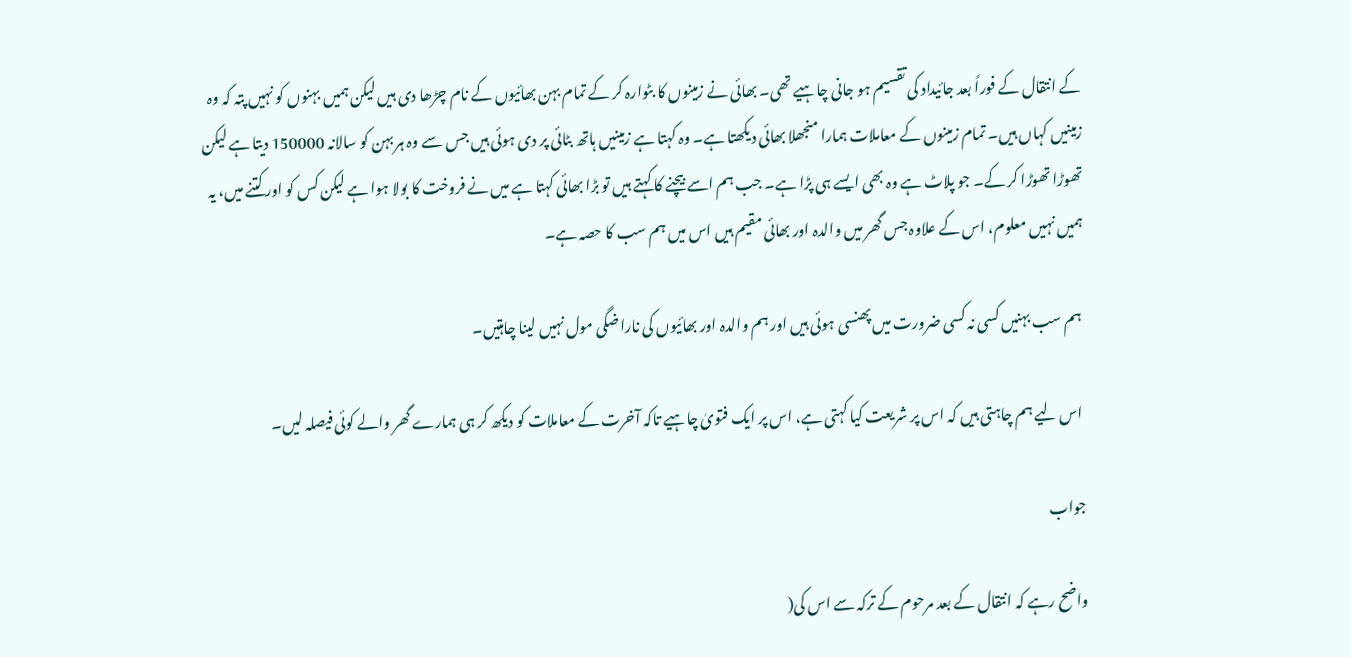کے انتقال کے فوراً بعد جائیداد کی تقسیم ہو جانی چاہیے تھی۔ بھائی نے زمینوں کا بٹوارہ کر کے تمام بہن بھائیوں کے نام چڑھا دی ہیں لیکن ہمیں بہنوں کو نہیں پتہ کہ وہ زمینیں کہاں ہیں۔ تمام زمینوں کے معاملات ہمارا منجھلا بھائی دیکھتا ہے۔ وہ کہتا ہے زمینیں ہاتھ بٹائی پر دی ہوئی ہیں جس سے وہ ہر بہن کو سالانہ 150000 دیتا ہے لیکن تھوڑا تھوڑا کر کے۔ جو پلاٹ ہے وہ بھی ایسے ہی پڑا ہے۔ جب ہم اسے بیچنے کا کہتے ہیں تو بڑا بھائی کہتا ہے میں نے فروخت کا بولا ہوا ہے لیکن کس کو اور کتنے میں، یہ ہمیں نہیں معلوم، اس کے علاوہ جس گھر میں والدہ اور بھائی مقیم ہیں اس میں ہم سب کا حصہ ہے۔

 ہم سب بہنیں کسی نہ کسی ضرورت میں پھنسی ہوئی ہیں اور ہم والدہ اور بھائیوں کی ناراضگی مول نہیں لینا چاہتیں۔

 اس لیے ہم چاہتی ہیں کہ اس پر شریعت کیا کہتی ہے، اس پر ایک فتویٰ چاہیے تاکہ آخرت کے معاملات کو دیکھ کر ہی ہمارے گھر والے کوئی فیصلہ لیں۔

جواب

واضح رہے کہ انتقال کے بعد مرحوم کے ترکہ سے اس کی(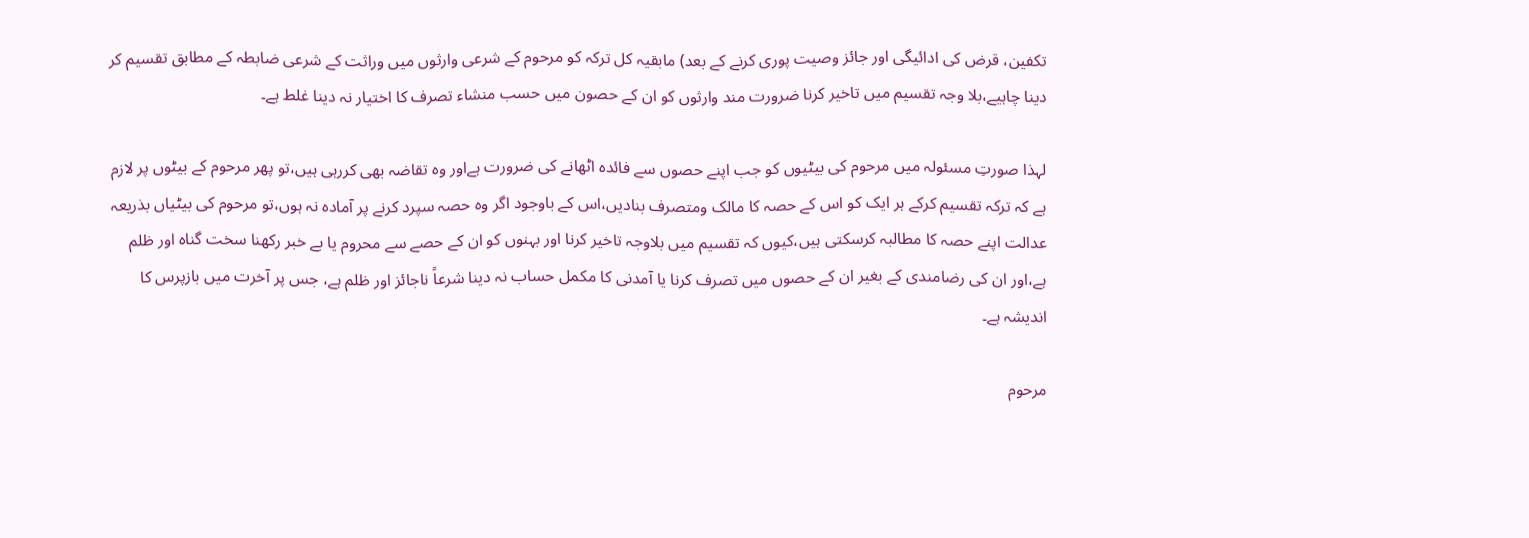تکفین، قرض کی ادائیگی اور جائز وصیت پوری کرنے کے بعد) مابقیہ کل ترکہ کو مرحوم کے شرعی وارثوں میں وراثت کے شرعی ضابطہ کے مطابق تقسیم کر دینا چاہیے،بلا وجہ تقسیم میں تاخیر کرنا ضرورت مند وارثوں کو ان کے حصون میں حسب منشاء تصرف کا اختیار نہ دینا غلط ہے۔

لہذا صورتِ مسئولہ میں مرحوم کی بیٹیوں کو جب اپنے حصوں سے فائدہ اٹھانے کی ضرورت ہےاور وہ تقاضہ بھی کررہی ہیں،تو پھر مرحوم کے بیٹوں پر لازم ہے کہ ترکہ تقسیم کرکے ہر ایک کو اس کے حصہ کا مالک ومتصرف بنادیں،اس کے باوجود اگر وہ حصہ سپرد کرنے پر آمادہ نہ ہوں،تو مرحوم کی بیٹیاں بذریعہ عدالت اپنے حصہ کا مطالبہ کرسکتی ہیں،کیوں کہ تقسیم میں بلاوجہ تاخیر کرنا اور بہنوں کو ان کے حصے سے محروم یا بے خبر رکھنا سخت گناہ اور ظلم ہے،اور ان کی رضامندی کے بغیر ان کے حصوں میں تصرف کرنا یا آمدنی کا مکمل حساب نہ دینا شرعاً ناجائز اور ظلم ہے، جس پر آخرت میں بازپرس کا اندیشہ ہے۔

مرحوم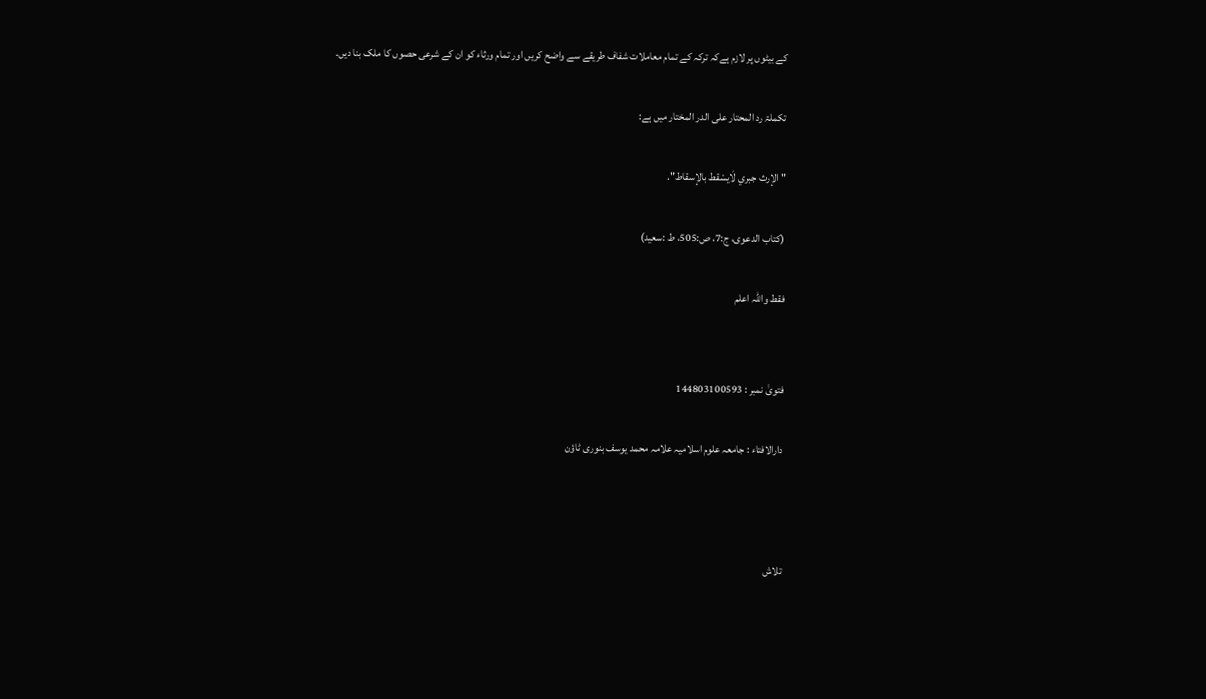کے بیٹوں پر لازم ہےکہ ترکہ کے تمام معاملات شفاف طریقے سے واضح کریں اور تمام ورثاء کو ان کے شرعی حصوں کا ملک بنا دیں۔

تکملۃ رد المحتار علی الدر المختار میں ہے:

" الإرث جبري لَايسْقط بالإسقاط".

(کتاب الدعوی، ج:7، ص:505، ط :سعید)

فقط واللہ اعلم


فتویٰ نمبر : 144803100593

دارالافتاء : جامعہ علوم اسلامیہ علامہ محمد یوسف بنوری ٹاؤن



تلاش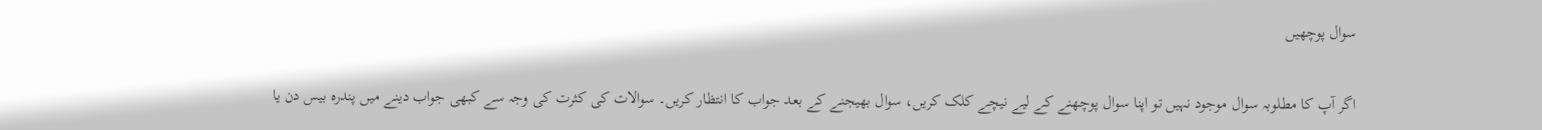سوال پوچھیں

اگر آپ کا مطلوبہ سوال موجود نہیں تو اپنا سوال پوچھنے کے لیے نیچے کلک کریں، سوال بھیجنے کے بعد جواب کا انتظار کریں۔ سوالات کی کثرت کی وجہ سے کبھی جواب دینے میں پندرہ بیس دن یا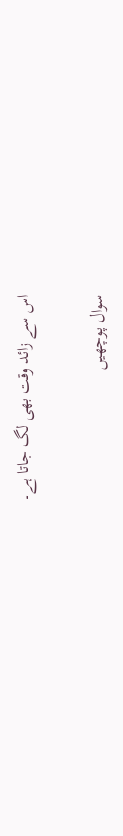اس سے زائد وقت بھی لگ جاتا ہے۔

سوال پوچھیں